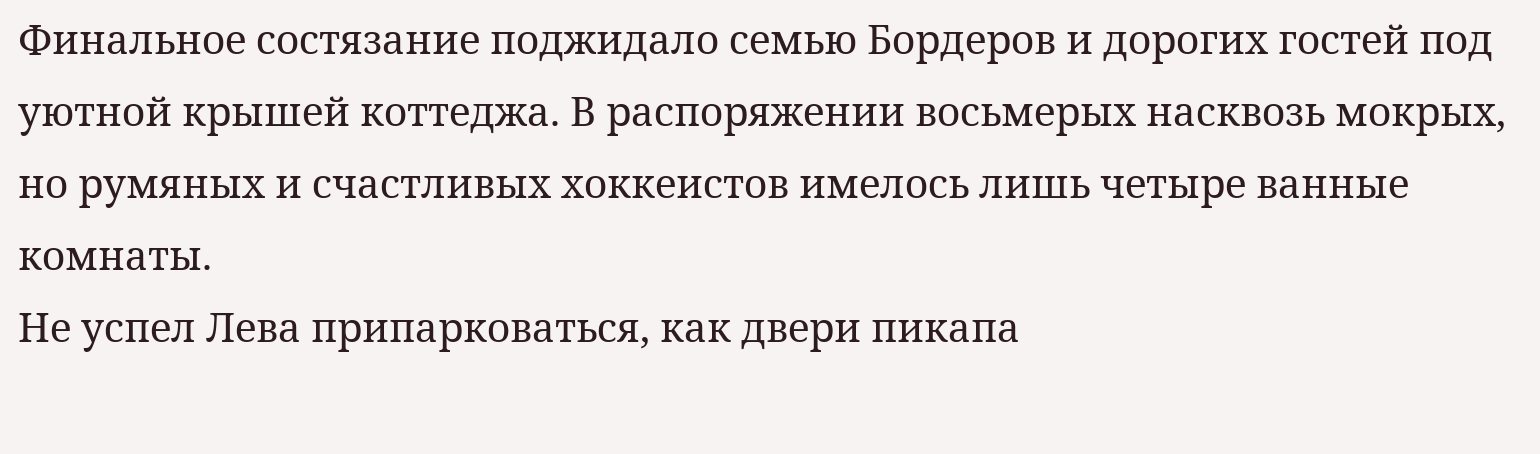Финальное состязание поджидало семью Бордеров и дорогих гостей под уютной крышей коттеджа. В распоряжении восьмерых насквозь мокрых, но румяных и счастливых хоккеистов имелось лишь четыре ванные комнаты.
Не успел Лева припарковаться, как двери пикапа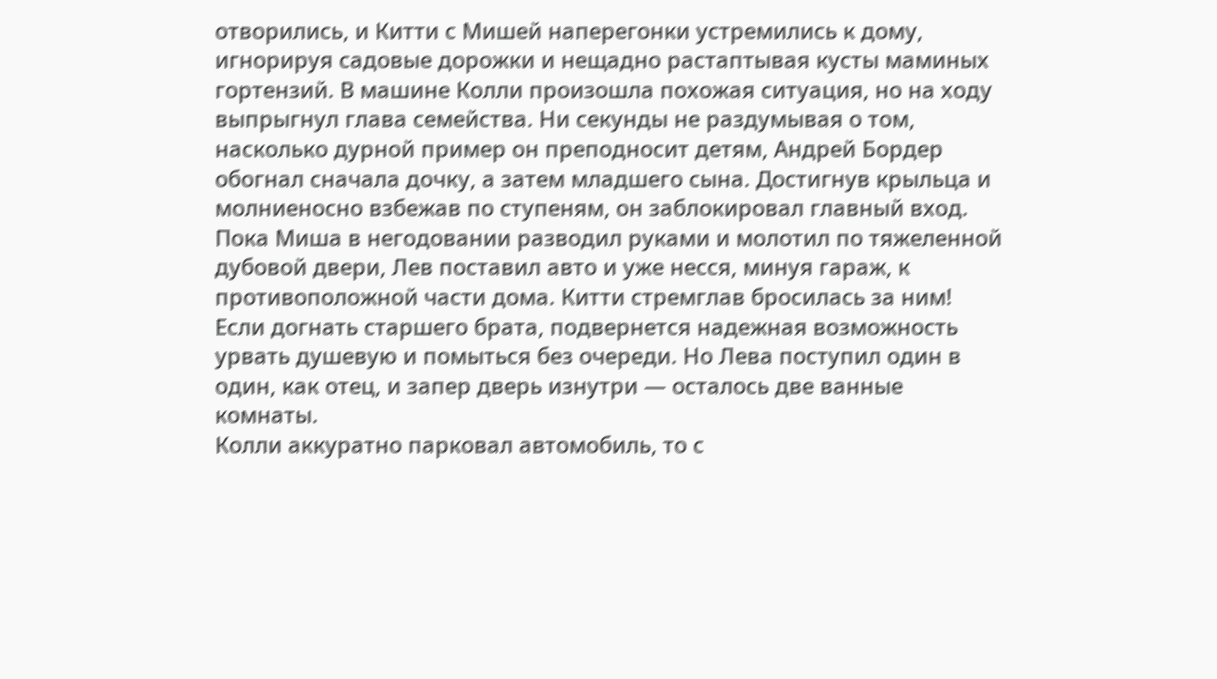отворились, и Китти с Мишей наперегонки устремились к дому, игнорируя садовые дорожки и нещадно растаптывая кусты маминых гортензий. В машине Колли произошла похожая ситуация, но на ходу выпрыгнул глава семейства. Ни секунды не раздумывая о том, насколько дурной пример он преподносит детям, Андрей Бордер обогнал сначала дочку, а затем младшего сына. Достигнув крыльца и молниеносно взбежав по ступеням, он заблокировал главный вход. Пока Миша в негодовании разводил руками и молотил по тяжеленной дубовой двери, Лев поставил авто и уже несся, минуя гараж, к противоположной части дома. Китти стремглав бросилась за ним! Если догнать старшего брата, подвернется надежная возможность урвать душевую и помыться без очереди. Но Лева поступил один в один, как отец, и запер дверь изнутри — осталось две ванные комнаты.
Колли аккуратно парковал автомобиль, то с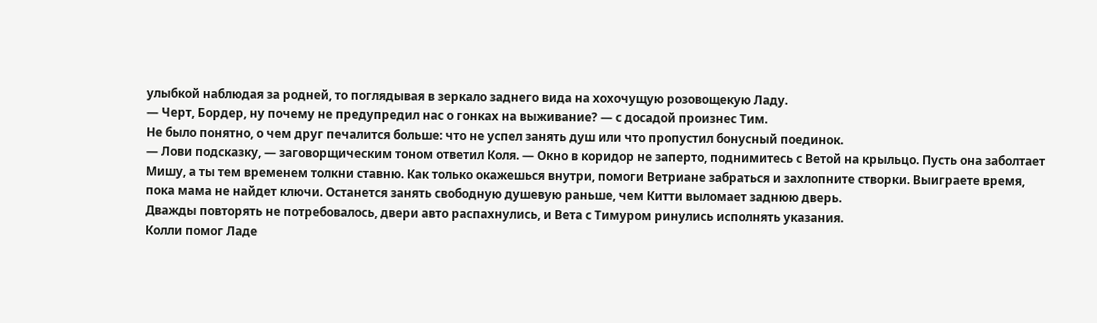улыбкой наблюдая за родней, то поглядывая в зеркало заднего вида на хохочущую розовощекую Ладу.
— Черт, Бордер, ну почему не предупредил нас о гонках на выживание? — с досадой произнес Тим.
Не было понятно, о чем друг печалится больше: что не успел занять душ или что пропустил бонусный поединок.
— Лови подсказку, — заговорщическим тоном ответил Коля. — Окно в коридор не заперто, поднимитесь с Ветой на крыльцо. Пусть она заболтает Мишу, а ты тем временем толкни ставню. Как только окажешься внутри, помоги Ветриане забраться и захлопните створки. Выиграете время, пока мама не найдет ключи. Останется занять свободную душевую раньше, чем Китти выломает заднюю дверь.
Дважды повторять не потребовалось, двери авто распахнулись, и Вета с Тимуром ринулись исполнять указания.
Колли помог Ладе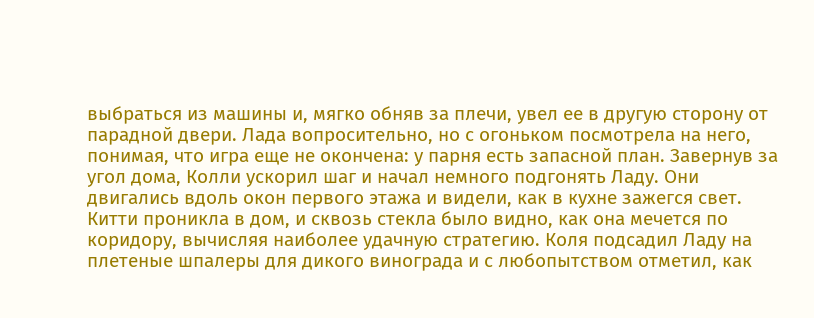выбраться из машины и, мягко обняв за плечи, увел ее в другую сторону от парадной двери. Лада вопросительно, но с огоньком посмотрела на него, понимая, что игра еще не окончена: у парня есть запасной план. Завернув за угол дома, Колли ускорил шаг и начал немного подгонять Ладу. Они двигались вдоль окон первого этажа и видели, как в кухне зажегся свет. Китти проникла в дом, и сквозь стекла было видно, как она мечется по коридору, вычисляя наиболее удачную стратегию. Коля подсадил Ладу на плетеные шпалеры для дикого винограда и с любопытством отметил, как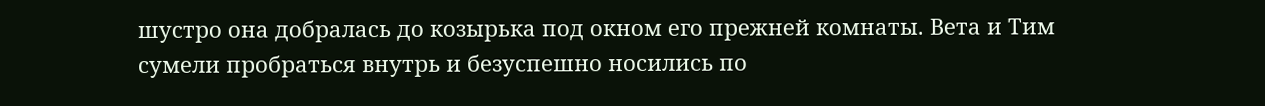шустро она добралась до козырька под окном его прежней комнаты. Вета и Тим сумели пробраться внутрь и безуспешно носились по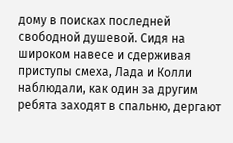дому в поисках последней свободной душевой. Сидя на широком навесе и сдерживая приступы смеха, Лада и Колли наблюдали, как один за другим ребята заходят в спальню, дергают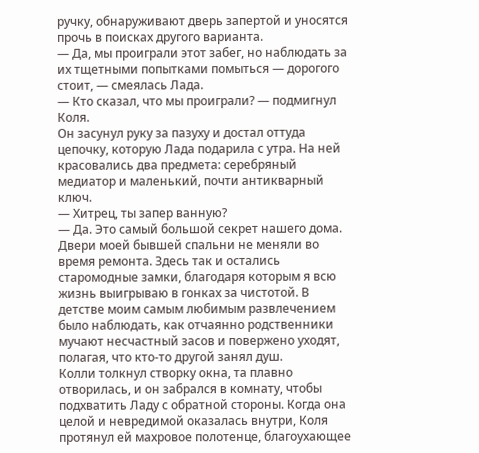ручку, обнаруживают дверь запертой и уносятся прочь в поисках другого варианта.
— Да, мы проиграли этот забег, но наблюдать за их тщетными попытками помыться — дорогого стоит, — смеялась Лада.
— Кто сказал, что мы проиграли? — подмигнул Коля.
Он засунул руку за пазуху и достал оттуда цепочку, которую Лада подарила с утра. На ней красовались два предмета: серебряный медиатор и маленький, почти антикварный ключ.
— Хитрец, ты запер ванную?
— Да. Это самый большой секрет нашего дома. Двери моей бывшей спальни не меняли во время ремонта. Здесь так и остались старомодные замки, благодаря которым я всю жизнь выигрываю в гонках за чистотой. В детстве моим самым любимым развлечением было наблюдать, как отчаянно родственники мучают несчастный засов и повержено уходят, полагая, что кто-то другой занял душ.
Колли толкнул створку окна, та плавно отворилась, и он забрался в комнату, чтобы подхватить Ладу с обратной стороны. Когда она целой и невредимой оказалась внутри, Коля протянул ей махровое полотенце, благоухающее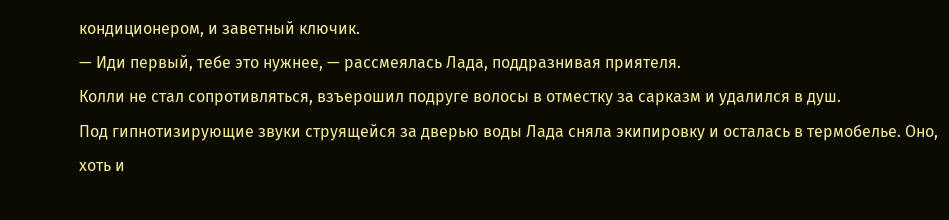кондиционером, и заветный ключик.
— Иди первый, тебе это нужнее, — рассмеялась Лада, поддразнивая приятеля.
Колли не стал сопротивляться, взъерошил подруге волосы в отместку за сарказм и удалился в душ.
Под гипнотизирующие звуки струящейся за дверью воды Лада сняла экипировку и осталась в термобелье. Оно, хоть и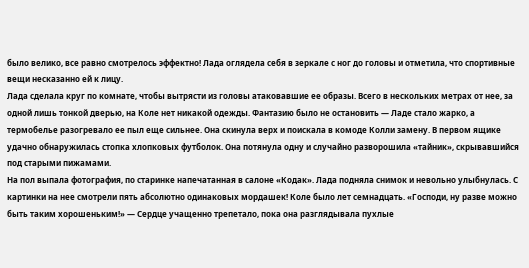было велико, все равно смотрелось эффектно! Лада оглядела себя в зеркале с ног до головы и отметила, что спортивные вещи несказанно ей к лицу.
Лада сделала круг по комнате, чтобы вытрясти из головы атаковавшие ее образы. Всего в нескольких метрах от нее, за одной лишь тонкой дверью, на Коле нет никакой одежды. Фантазию было не остановить — Ладе стало жарко, а термобелье разогревало ее пыл еще сильнее. Она скинула верх и поискала в комоде Колли замену. В первом ящике удачно обнаружилась стопка хлопковых футболок. Она потянула одну и случайно разворошила «тайник», скрывавшийся под старыми пижамами.
На пол выпала фотография, по старинке напечатанная в салоне «Кодак». Лада подняла снимок и невольно улыбнулась. С картинки на нее смотрели пять абсолютно одинаковых мордашек! Коле было лет семнадцать. «Господи, ну разве можно быть таким хорошеньким!» — Сердце учащенно трепетало, пока она разглядывала пухлые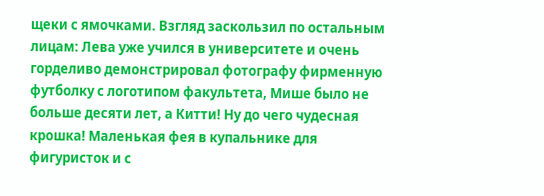щеки с ямочками. Взгляд заскользил по остальным лицам: Лева уже учился в университете и очень горделиво демонстрировал фотографу фирменную футболку с логотипом факультета, Мише было не больше десяти лет, а Китти! Ну до чего чудесная крошка! Маленькая фея в купальнике для фигуристок и с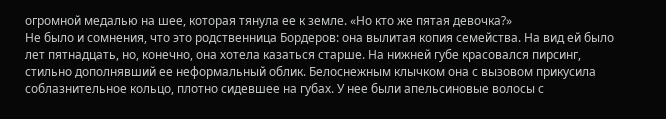огромной медалью на шее, которая тянула ее к земле. «Но кто же пятая девочка?»
Не было и сомнения, что это родственница Бордеров: она вылитая копия семейства. На вид ей было лет пятнадцать, но, конечно, она хотела казаться старше. На нижней губе красовался пирсинг, стильно дополнявший ее неформальный облик. Белоснежным клычком она с вызовом прикусила соблазнительное кольцо, плотно сидевшее на губах. У нее были апельсиновые волосы с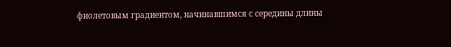фиолетовым градиентом, начинавшимся с середины длины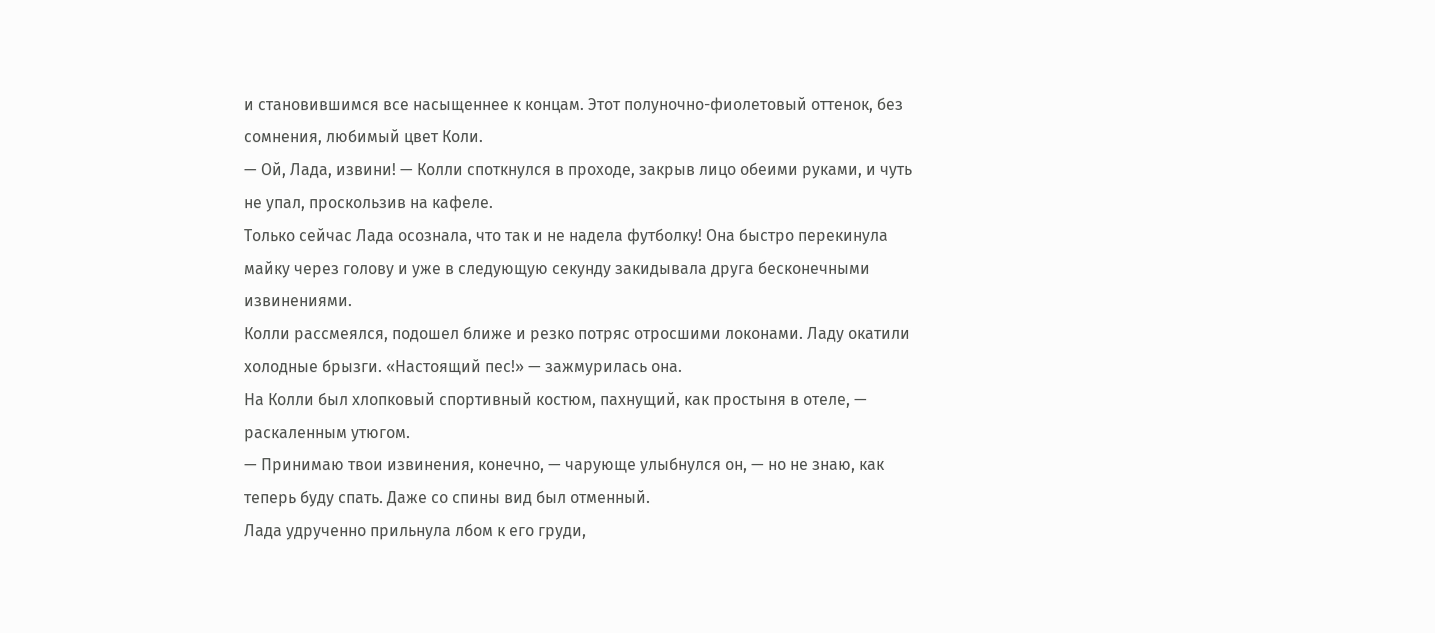и становившимся все насыщеннее к концам. Этот полуночно-фиолетовый оттенок, без сомнения, любимый цвет Коли.
— Ой, Лада, извини! — Колли споткнулся в проходе, закрыв лицо обеими руками, и чуть не упал, проскользив на кафеле.
Только сейчас Лада осознала, что так и не надела футболку! Она быстро перекинула майку через голову и уже в следующую секунду закидывала друга бесконечными извинениями.
Колли рассмеялся, подошел ближе и резко потряс отросшими локонами. Ладу окатили холодные брызги. «Настоящий пес!» — зажмурилась она.
На Колли был хлопковый спортивный костюм, пахнущий, как простыня в отеле, — раскаленным утюгом.
— Принимаю твои извинения, конечно, — чарующе улыбнулся он, — но не знаю, как теперь буду спать. Даже со спины вид был отменный.
Лада удрученно прильнула лбом к его груди,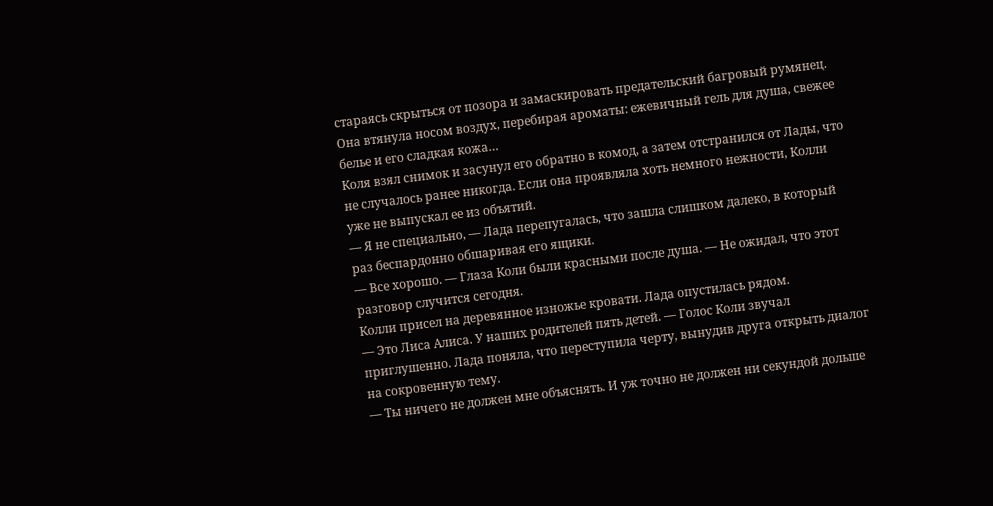стараясь скрыться от позора и замаскировать предательский багровый румянец. Она втянула носом воздух, перебирая ароматы: ежевичный гель для душа, свежее белье и его сладкая кожа…
Коля взял снимок и засунул его обратно в комод, а затем отстранился от Лады, что не случалось ранее никогда. Если она проявляла хоть немного нежности, Колли уже не выпускал ее из объятий.
— Я не специально, — Лада перепугалась, что зашла слишком далеко, в который раз беспардонно обшаривая его ящики.
— Все хорошо. — Глаза Коли были красными после душа. — Не ожидал, что этот разговор случится сегодня.
Колли присел на деревянное изножье кровати. Лада опустилась рядом.
— Это Лиса Алиса. У наших родителей пять детей. — Голос Коли звучал приглушенно. Лада поняла, что переступила черту, вынудив друга открыть диалог на сокровенную тему.
— Ты ничего не должен мне объяснять. И уж точно не должен ни секундой дольше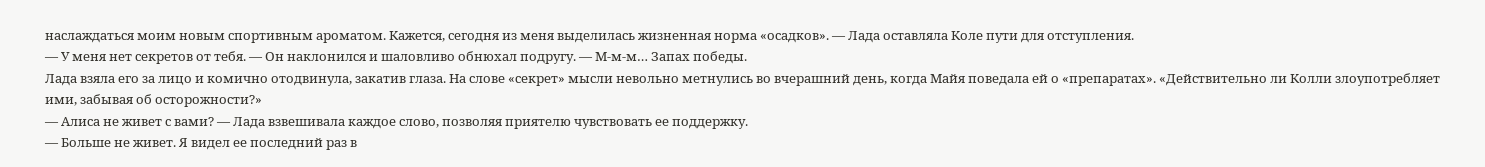наслаждаться моим новым спортивным ароматом. Кажется, сегодня из меня выделилась жизненная норма «осадков». — Лада оставляла Коле пути для отступления.
— У меня нет секретов от тебя. — Он наклонился и шаловливо обнюхал подругу. — М-м-м… Запах победы.
Лада взяла его за лицо и комично отодвинула, закатив глаза. На слове «секрет» мысли невольно метнулись во вчерашний день, когда Майя поведала ей о «препаратах». «Действительно ли Колли злоупотребляет ими, забывая об осторожности?»
— Алиса не живет с вами? — Лада взвешивала каждое слово, позволяя приятелю чувствовать ее поддержку.
— Больше не живет. Я видел ее последний раз в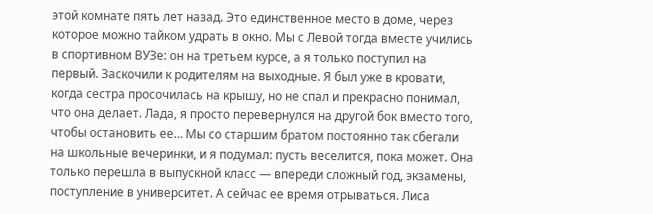этой комнате пять лет назад. Это единственное место в доме, через которое можно тайком удрать в окно. Мы с Левой тогда вместе учились в спортивном ВУЗе: он на третьем курсе, а я только поступил на первый. Заскочили к родителям на выходные. Я был уже в кровати, когда сестра просочилась на крышу, но не спал и прекрасно понимал, что она делает. Лада, я просто перевернулся на другой бок вместо того, чтобы остановить ее… Мы со старшим братом постоянно так сбегали на школьные вечеринки, и я подумал: пусть веселится, пока может. Она только перешла в выпускной класс — впереди сложный год, экзамены, поступление в университет. А сейчас ее время отрываться. Лиса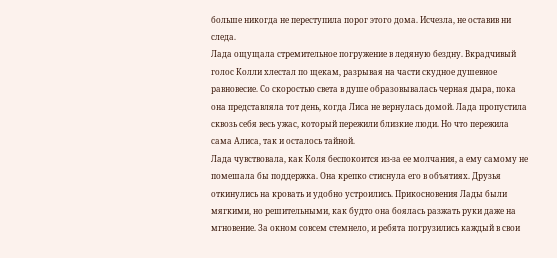больше никогда не переступила порог этого дома. Исчезла, не оставив ни следа.
Лада ощущала стремительное погружение в ледяную бездну. Вкрадчивый голос Колли хлестал по щекам, разрывая на части скудное душевное равновесие. Со скоростью света в душе образовывалась черная дыра, пока она представляла тот день, когда Лиса не вернулась домой. Лада пропустила сквозь себя весь ужас, который пережили близкие люди. Но что пережила сама Алиса, так и осталось тайной.
Лада чувствовала, как Коля беспокоится из-за ее молчания, а ему самому не помешала бы поддержка. Она крепко стиснула его в объятиях. Друзья откинулись на кровать и удобно устроились. Прикосновения Лады были мягкими, но решительными, как будто она боялась разжать руки даже на мгновение. За окном совсем стемнело, и ребята погрузились каждый в свои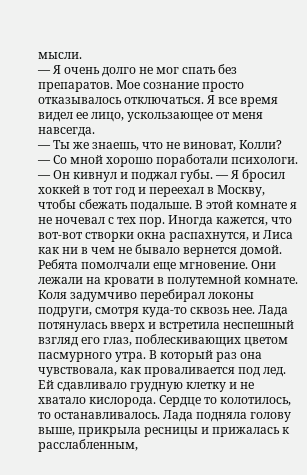мысли.
— Я очень долго не мог спать без препаратов. Мое сознание просто отказывалось отключаться. Я все время видел ее лицо, ускользающее от меня навсегда.
— Ты же знаешь, что не виноват, Колли?
— Со мной хорошо поработали психологи. — Он кивнул и поджал губы. — Я бросил хоккей в тот год и переехал в Москву, чтобы сбежать подальше. В этой комнате я не ночевал с тех пор. Иногда кажется, что вот-вот створки окна распахнутся, и Лиса как ни в чем не бывало вернется домой.
Ребята помолчали еще мгновение. Они лежали на кровати в полутемной комнате. Коля задумчиво перебирал локоны подруги, смотря куда-то сквозь нее. Лада потянулась вверх и встретила неспешный взгляд его глаз, поблескивающих цветом пасмурного утра. В который раз она чувствовала, как проваливается под лед. Ей сдавливало грудную клетку и не хватало кислорода. Сердце то колотилось, то останавливалось. Лада подняла голову выше, прикрыла ресницы и прижалась к расслабленным,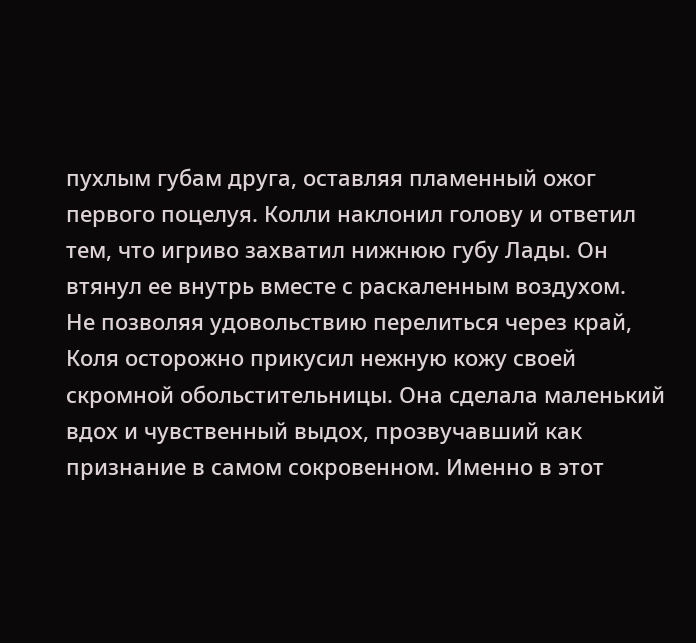пухлым губам друга, оставляя пламенный ожог первого поцелуя. Колли наклонил голову и ответил тем, что игриво захватил нижнюю губу Лады. Он втянул ее внутрь вместе с раскаленным воздухом.
Не позволяя удовольствию перелиться через край, Коля осторожно прикусил нежную кожу своей скромной обольстительницы. Она сделала маленький вдох и чувственный выдох, прозвучавший как признание в самом сокровенном. Именно в этот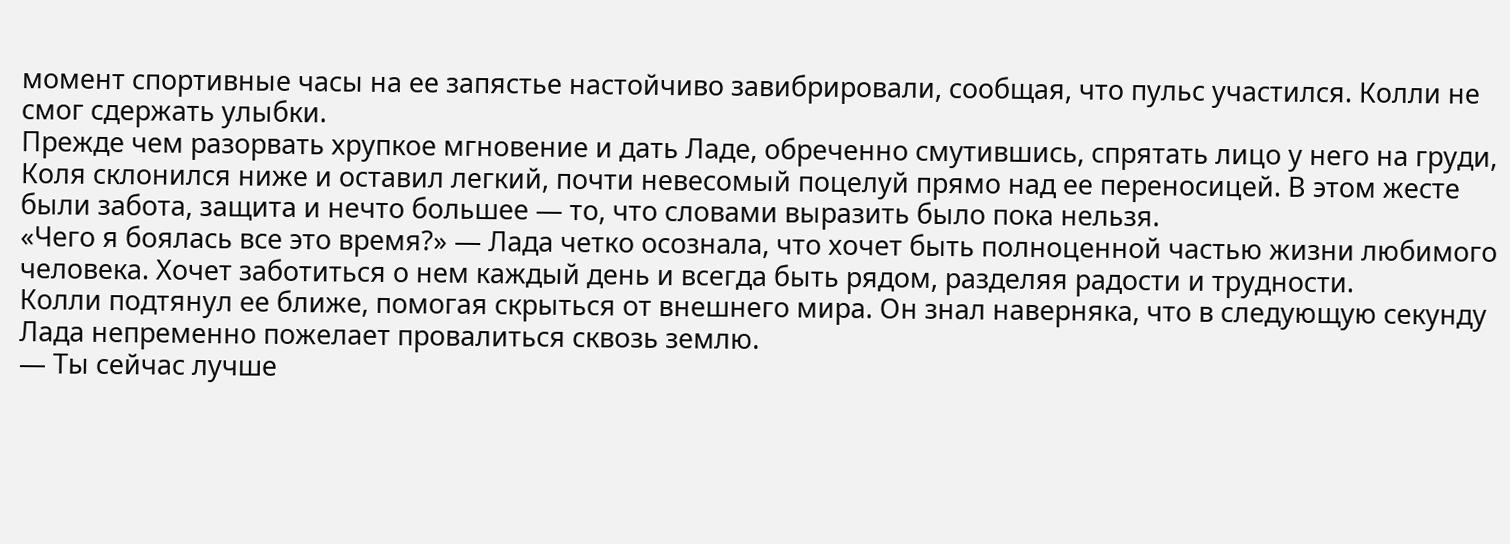момент спортивные часы на ее запястье настойчиво завибрировали, сообщая, что пульс участился. Колли не смог сдержать улыбки.
Прежде чем разорвать хрупкое мгновение и дать Ладе, обреченно смутившись, спрятать лицо у него на груди, Коля склонился ниже и оставил легкий, почти невесомый поцелуй прямо над ее переносицей. В этом жесте были забота, защита и нечто большее — то, что словами выразить было пока нельзя.
«Чего я боялась все это время?» — Лада четко осознала, что хочет быть полноценной частью жизни любимого человека. Хочет заботиться о нем каждый день и всегда быть рядом, разделяя радости и трудности.
Колли подтянул ее ближе, помогая скрыться от внешнего мира. Он знал наверняка, что в следующую секунду Лада непременно пожелает провалиться сквозь землю.
— Ты сейчас лучше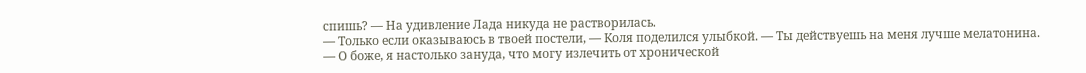спишь? — На удивление Лада никуда не растворилась.
— Только если оказываюсь в твоей постели, — Коля поделился улыбкой. — Ты действуешь на меня лучше мелатонина.
— О боже, я настолько зануда, что могу излечить от хронической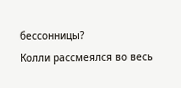бессонницы?
Колли рассмеялся во весь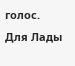голос. Для Лады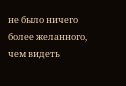не было ничего более желанного, чем видеть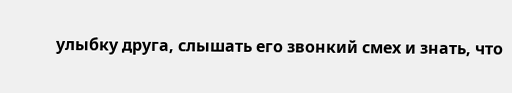улыбку друга, слышать его звонкий смех и знать, что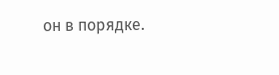он в порядке.